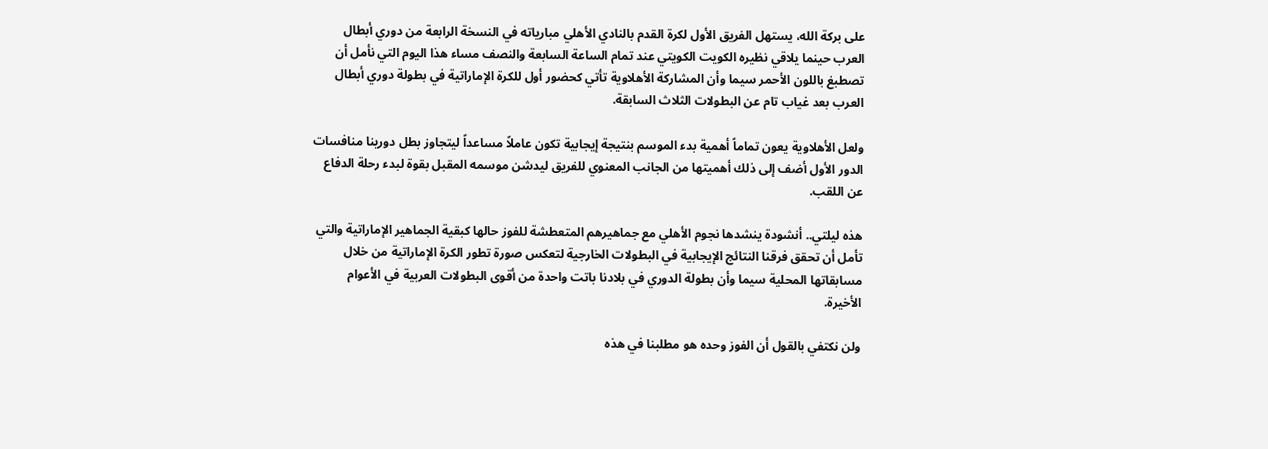على بركة الله، يستهل الفريق الأول لكرة القدم بالنادي الأهلي مبارياته في النسخة الرابعة من دوري أبطال العرب حينما يلاقي نظيره الكويت الكويتي عند تمام الساعة السابعة والنصف مساء هذا اليوم التي نأمل أن تصطبغ باللون الأحمر سيما وأن المشاركة الأهلاوية تأتي كحضور أول للكرة الإماراتية في بطولة دوري أبطال العرب بعد غياب تام عن البطولات الثلاث السابقة.

ولعل الأهلاوية يعون تماماً أهمية بدء الموسم بنتيجة إيجابية تكون عاملاً مساعداً ليتجاوز بطل دورينا منافسات الدور الأول أضف إلى ذلك أهميتها من الجانب المعنوي للفريق ليدشن موسمه المقبل بقوة لبدء رحلة الدفاع عن اللقب.

هذه ليلتي.. أنشودة ينشدها نجوم الأهلي مع جماهيرهم المتعطشة للفوز حالها كبقية الجماهير الإماراتية والتي تأمل أن تحقق فرقنا النتائج الإيجابية في البطولات الخارجية لتعكس صورة تطور الكرة الإماراتية من خلال مسابقاتها المحلية سيما وأن بطولة الدوري في بلادنا باتت واحدة من أقوى البطولات العربية في الأعوام الأخيرة.

ولن نكتفي بالقول أن الفوز وحده هو مطلبنا في هذه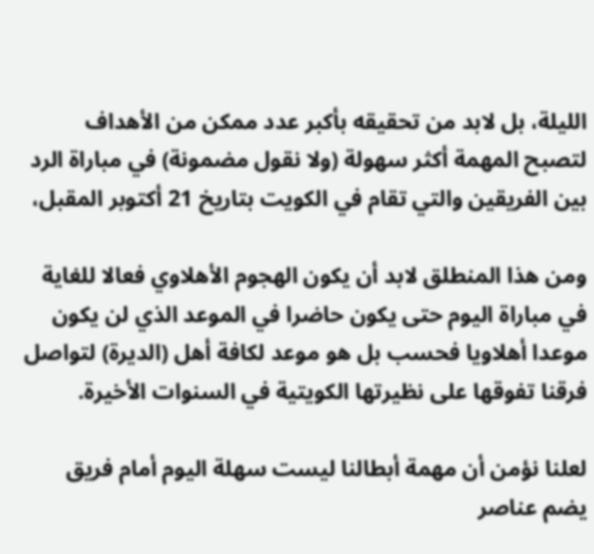الليلة، بل لابد من تحقيقه بأكبر عدد ممكن من الأهداف لتصبح المهمة أكثر سهولة (ولا نقول مضمونة) في مباراة الرد بين الفريقين والتي تقام في الكويت بتاريخ 21 أكتوبر المقبل،

ومن هذا المنطلق لابد أن يكون الهجوم الأهلاوي فعالا للغاية في مباراة اليوم حتى يكون حاضرا في الموعد الذي لن يكون موعدا أهلاويا فحسب بل هو موعد لكافة أهل (الديرة) لتواصل فرقنا تفوقها على نظيرتها الكويتية في السنوات الأخيرة.

لعلنا نؤمن أن مهمة أبطالنا ليست سهلة اليوم أمام فريق يضم عناصر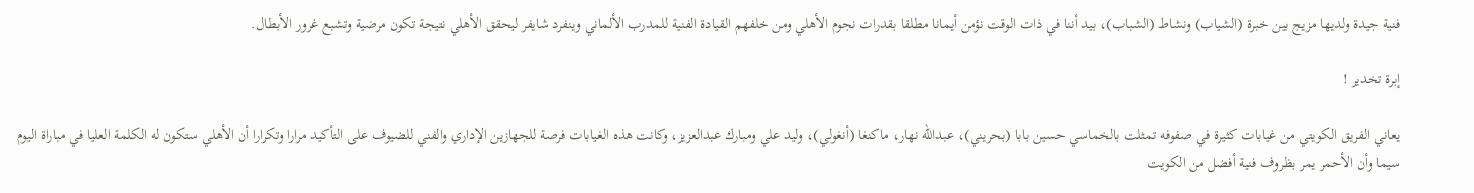فنية جيدة ولديها مزيج بين خبرة (الشياب) ونشاط (الشباب)، بيد أننا في ذات الوقت نؤمن أيمانا مطلقا بقدرات نجوم الأهلي ومن خلفهم القيادة الفنية للمدرب الألماني وينفرد شايفر ليحقق الأهلي نتيجة تكون مرضية وتشبع غرور الأبطال.

إبرة تخدير !

يعاني الفريق الكويتي من غيابات كثيرة في صفوفه تمثلت بالخماسي حسين بابا (بحريني)، عبدالله نهار، ماكنغا (أنغولي)، وليد علي ومبارك عبدالعزيز، وكانت هذه الغيابات فرصة للجهازين الإداري والفني للضيوف على التأكيد مرارا وتكرارا أن الأهلي ستكون له الكلمة العليا في مباراة اليوم سيما وأن الأحمر يمر بظروف فنية أفضل من الكويت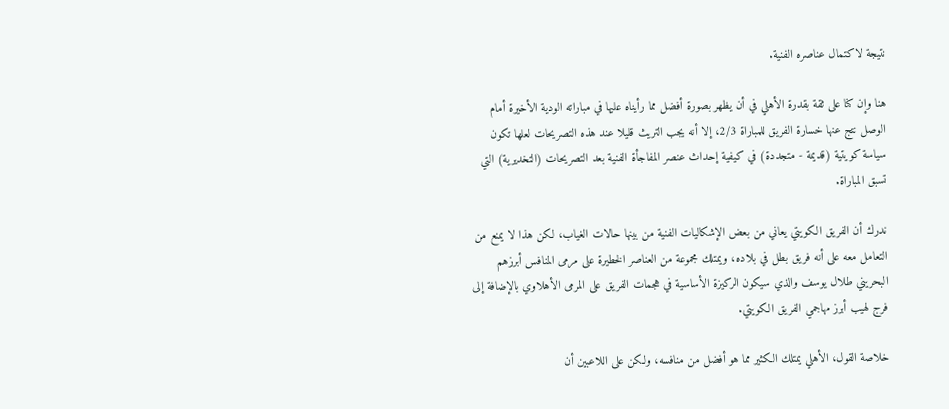نتيجة لاكتمال عناصره الفنية.

هنا وإن كنا على ثقة بقدرة الأهلي في أن يظهر بصورة أفضل مما رأيناه عليها في مباراته الودية الأخيرة أمام الوصل نتج عنها خسارة الفريق للمباراة 2/3، إلا أنه يجب التريث قليلا عند هذه التصريحات لعلها تكون سياسة كويتية (قديمة - متجددة) في كيفية إحداث عنصر المفاجأة الفنية بعد التصريحات (التخديرية) التي تسبق المباراة.

ندرك أن الفريق الكويتي يعاني من بعض الإشكاليات الفنية من بينها حالات الغياب، لكن هذا لا يمنع من التعامل معه على أنه فريق بطل في بلاده، ويمتلك مجموعة من العناصر الخطيرة على مرمى المنافس أبرزهم البحريني طلال يوسف والذي سيكون الركيزة الأساسية في هجمات الفريق على المرمى الأهلاوي بالإضافة إلى فرج لهيب أبرز مهاجمي الفريق الكويتي.

خلاصة القول، الأهلي يمتلك الكثير مما هو أفضل من منافسه، ولكن على اللاعبين أن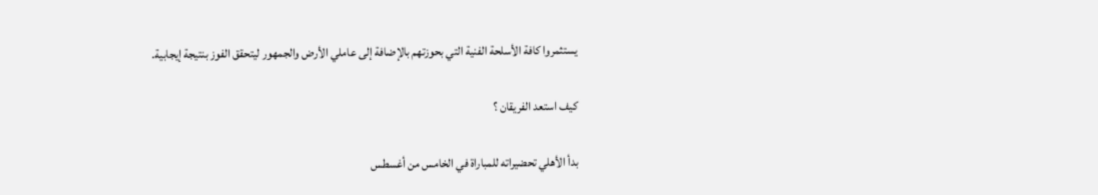يستثمروا كافة الأسلحة الفنية التي بحوزتهم بالإضافة إلى عاملي الأرض والجمهور ليتحقق الفوز بنتيجة إيجابية.

كيف استعد الفريقان ؟

بدأ الأهلي تحضيراته للمباراة في الخامس من أغسطس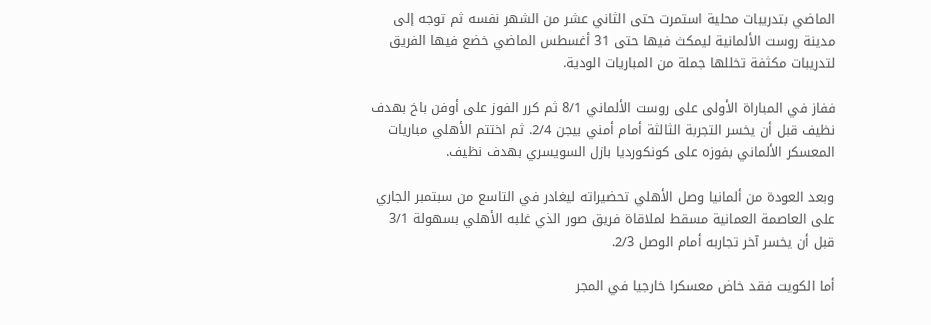الماضي بتدريبات محلية استمرت حتى الثاني عشر من الشهر نفسه ثم توجه إلى مدينة روست الألمانية ليمكث فيها حتى 31 أغسطس الماضي خضع فيها الفريق لتدريبات مكثفة تخللها جملة من المباريات الودية.

ففاز في المباراة الأولى على روست الألماني 8/1 ثم كرر الفوز على أوفن باخ بهدف نظيف قبل أن يخسر التجربة الثالثة أمام أمني بيجن 2/4. ثم اختتم الأهلي مباريات المعسكر الألماني بفوزه على كونكورديا بازل السويسري بهدف نظيف.

وبعد العودة من ألمانيا وصل الأهلي تحضيراته ليغادر في التاسع من سبتمبر الجاري على العاصمة العمانية مسقط لملاقاة فريق صور الذي غلبه الأهلي بسهولة 3/1 قبل أن يخسر آخر تجاربه أمام الوصل 2/3.

أما الكويت فقد خاض معسكرا خارجيا في المجر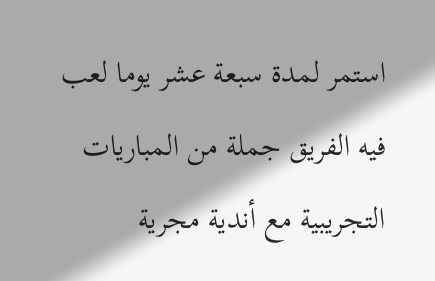استمر لمدة سبعة عشر يوما لعب فيه الفريق جملة من المباريات التجريبية مع أندية مجرية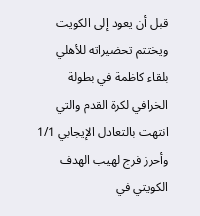قبل أن يعود إلى الكويت ويختتم تحضيراته للأهلي بلقاء كاظمة في بطولة الخرافي لكرة القدم والتي انتهت بالتعادل الإيجابي 1/1 وأحرز فرج لهيب الهدف الكويتي في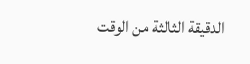الدقيقة الثالثة من الوقت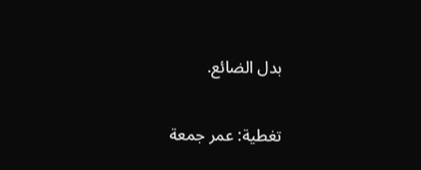بدل الضائع.

تغطية: عمر جمعة